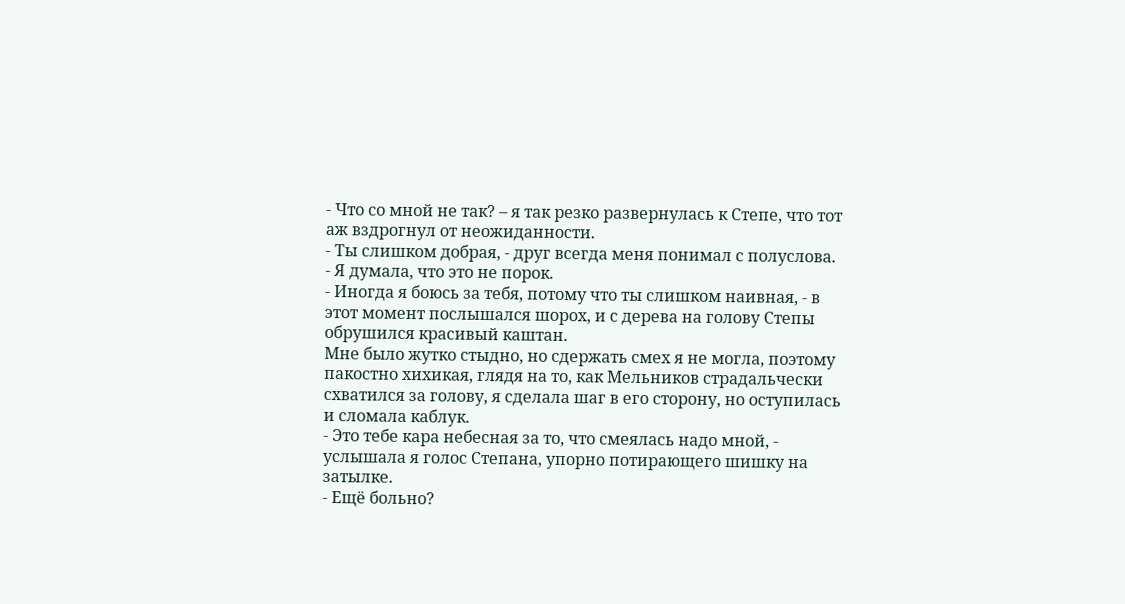- Что со мной не так? – я так резко развернулась к Степе, что тот аж вздрогнул от неожиданности.
- Ты слишком добрая, - друг всегда меня понимал с полуслова.
- Я думала, что это не порок.
- Иногда я боюсь за тебя, потому что ты слишком наивная, - в этот момент послышался шорох, и с дерева на голову Степы обрушился красивый каштан.
Мне было жутко стыдно, но сдержать смех я не могла, поэтому пакостно хихикая, глядя на то, как Мельников страдальчески схватился за голову, я сделала шаг в его сторону, но оступилась и сломала каблук.
- Это тебе кара небесная за то, что смеялась надо мной, - услышала я голос Степана, упорно потирающего шишку на затылке.
- Ещё больно?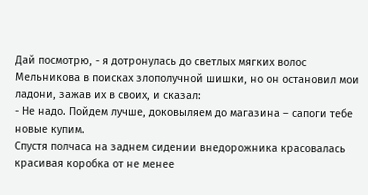Дай посмотрю, - я дотронулась до светлых мягких волос Мельникова в поисках злополучной шишки, но он остановил мои ладони, зажав их в своих, и сказал:
- Не надо. Пойдем лучше, доковыляем до магазина – сапоги тебе новые купим.
Спустя полчаса на заднем сидении внедорожника красовалась красивая коробка от не менее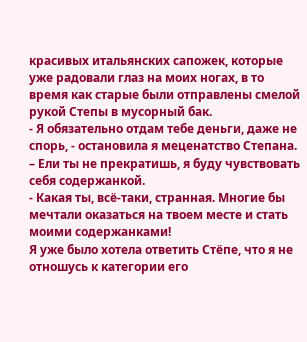красивых итальянских сапожек, которые уже радовали глаз на моих ногах, в то время как старые были отправлены смелой рукой Степы в мусорный бак.
- Я обязательно отдам тебе деньги, даже не спорь, - остановила я меценатство Степана. – Ели ты не прекратишь, я буду чувствовать себя содержанкой.
- Какая ты, всё-таки, странная. Многие бы мечтали оказаться на твоем месте и стать моими содержанками!
Я уже было хотела ответить Стёпе, что я не отношусь к категории его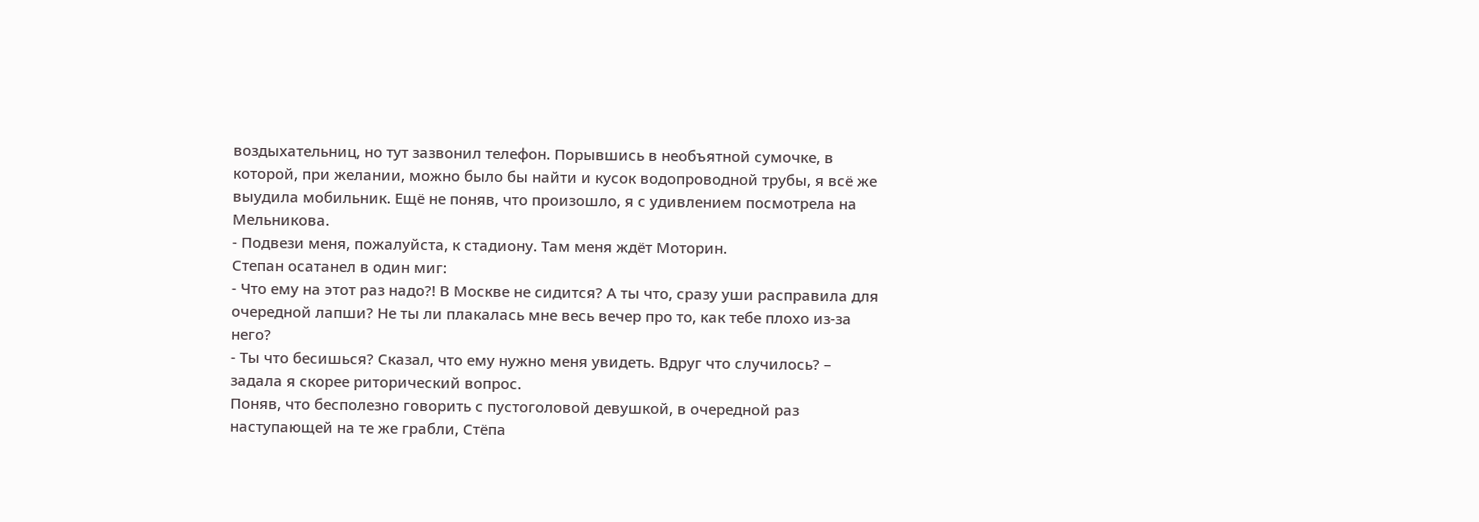воздыхательниц, но тут зазвонил телефон. Порывшись в необъятной сумочке, в которой, при желании, можно было бы найти и кусок водопроводной трубы, я всё же выудила мобильник. Ещё не поняв, что произошло, я с удивлением посмотрела на Мельникова.
- Подвези меня, пожалуйста, к стадиону. Там меня ждёт Моторин.
Степан осатанел в один миг:
- Что ему на этот раз надо?! В Москве не сидится? А ты что, сразу уши расправила для очередной лапши? Не ты ли плакалась мне весь вечер про то, как тебе плохо из-за него?
- Ты что бесишься? Сказал, что ему нужно меня увидеть. Вдруг что случилось? – задала я скорее риторический вопрос.
Поняв, что бесполезно говорить с пустоголовой девушкой, в очередной раз наступающей на те же грабли, Стёпа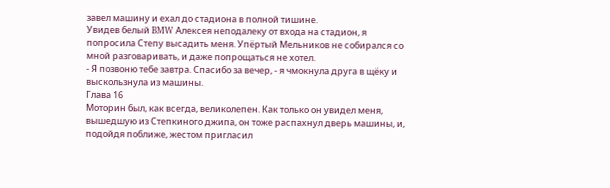завел машину и ехал до стадиона в полной тишине.
Увидев белый BMW Алексея неподалеку от входа на стадион, я попросила Степу высадить меня. Упёртый Мельников не собирался со мной разговаривать, и даже попрощаться не хотел.
- Я позвоню тебе завтра. Спасибо за вечер, - я чмокнула друга в щёку и выскользнула из машины.
Глава 16
Моторин был, как всегда, великолепен. Как только он увидел меня, вышедшую из Степкиного джипа, он тоже распахнул дверь машины, и, подойдя поближе, жестом пригласил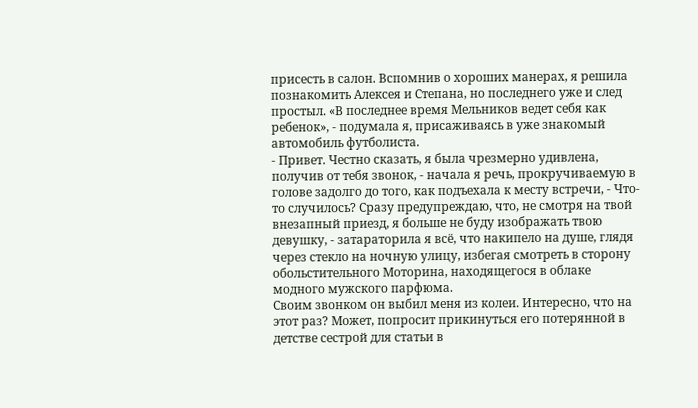присесть в салон. Вспомнив о хороших манерах, я решила познакомить Алексея и Степана, но последнего уже и след простыл. «В последнее время Мельников ведет себя как ребенок», - подумала я, присаживаясь в уже знакомый автомобиль футболиста.
- Привет. Честно сказать, я была чрезмерно удивлена, получив от тебя звонок, - начала я речь, прокручиваемую в голове задолго до того, как подъехала к месту встречи, - Что-то случилось? Сразу предупреждаю, что, не смотря на твой внезапный приезд, я больше не буду изображать твою девушку, - затараторила я всё, что накипело на душе, глядя через стекло на ночную улицу, избегая смотреть в сторону обольстительного Моторина, находящегося в облаке модного мужского парфюма.
Своим звонком он выбил меня из колеи. Интересно, что на этот раз? Может, попросит прикинуться его потерянной в детстве сестрой для статьи в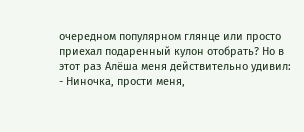очередном популярном глянце или просто приехал подаренный кулон отобрать? Но в этот раз Алёша меня действительно удивил:
- Ниночка, прости меня,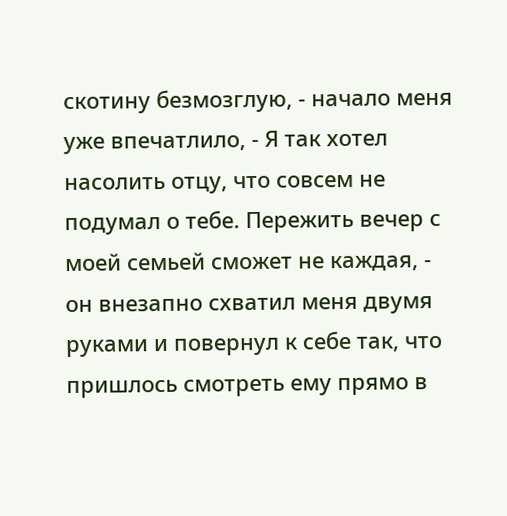скотину безмозглую, - начало меня уже впечатлило, - Я так хотел насолить отцу, что совсем не подумал о тебе. Пережить вечер с моей семьей сможет не каждая, - он внезапно схватил меня двумя руками и повернул к себе так, что пришлось смотреть ему прямо в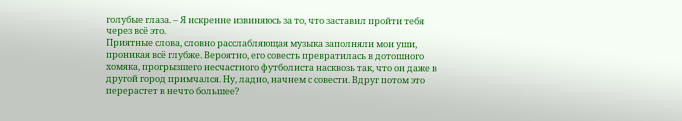голубые глаза. – Я искренне извиняюсь за то, что заставил пройти тебя через всё это.
Приятные слова, словно расслабляющая музыка заполняли мои уши, проникая всё глубже. Вероятно, его совесть превратилась в дотошного хомяка, прогрызшего несчастного футболиста насквозь так, что он даже в другой город примчался. Ну, ладно, начнем с совести. Вдруг потом это перерастет в нечто большее?